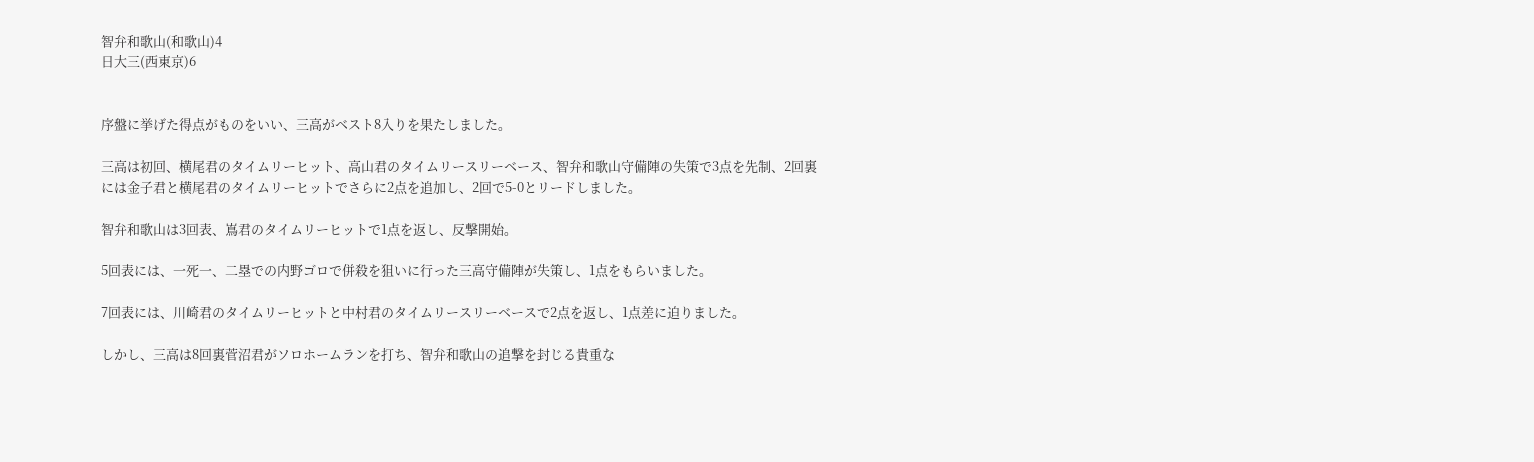智弁和歌山(和歌山)4
日大三(西東京)6


序盤に挙げた得点がものをいい、三高がベスト8入りを果たしました。

三高は初回、横尾君のタイムリーヒット、高山君のタイムリースリーベース、智弁和歌山守備陣の失策で3点を先制、2回裏には金子君と横尾君のタイムリーヒットでさらに2点を追加し、2回で5-0とリードしました。

智弁和歌山は3回表、嶌君のタイムリーヒットで1点を返し、反撃開始。

5回表には、一死一、二塁での内野ゴロで併殺を狙いに行った三高守備陣が失策し、1点をもらいました。

7回表には、川崎君のタイムリーヒットと中村君のタイムリースリーベースで2点を返し、1点差に迫りました。

しかし、三高は8回裏菅沼君がソロホームランを打ち、智弁和歌山の追撃を封じる貴重な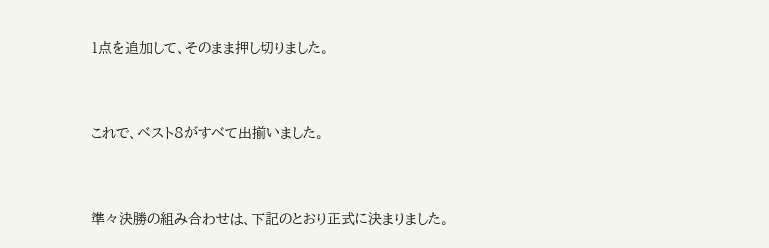1点を追加して、そのまま押し切りました。


これで、ベスト8がすべて出揃いました。


準々決勝の組み合わせは、下記のとおり正式に決まりました。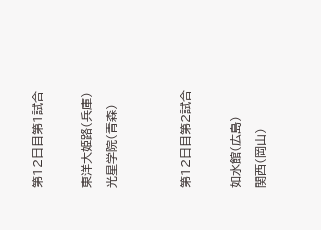第12日目第1試合

東洋大姫路(兵庫)
光星学院(青森)


第12日目第2試合

如水館(広島)
関西(岡山)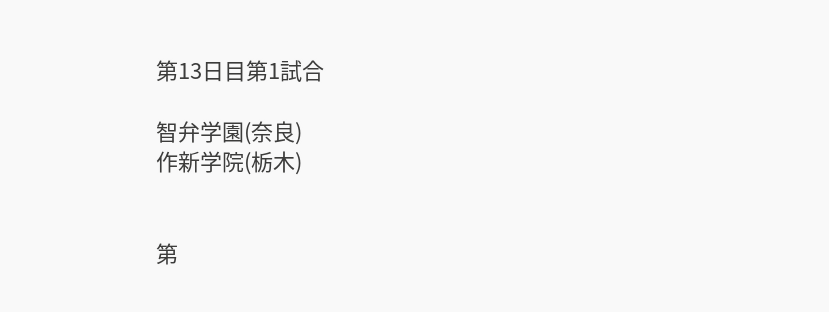第13日目第1試合

智弁学園(奈良)
作新学院(栃木)


第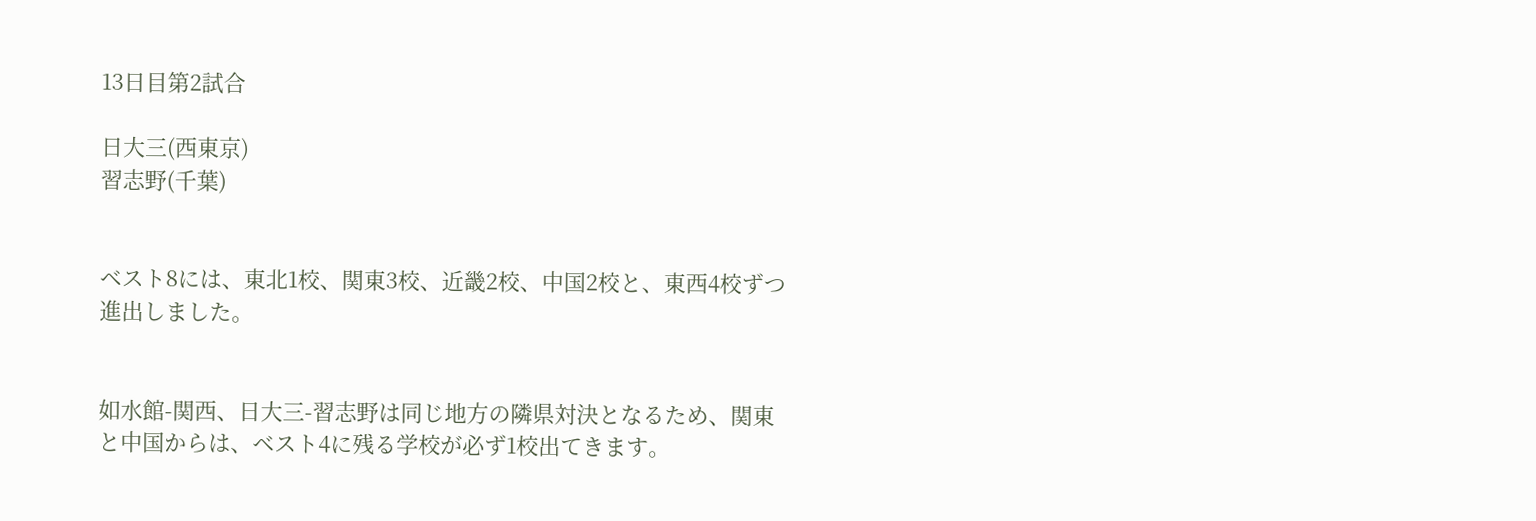13日目第2試合

日大三(西東京)
習志野(千葉)


ベスト8には、東北1校、関東3校、近畿2校、中国2校と、東西4校ずつ進出しました。


如水館-関西、日大三-習志野は同じ地方の隣県対決となるため、関東と中国からは、ベスト4に残る学校が必ず1校出てきます。